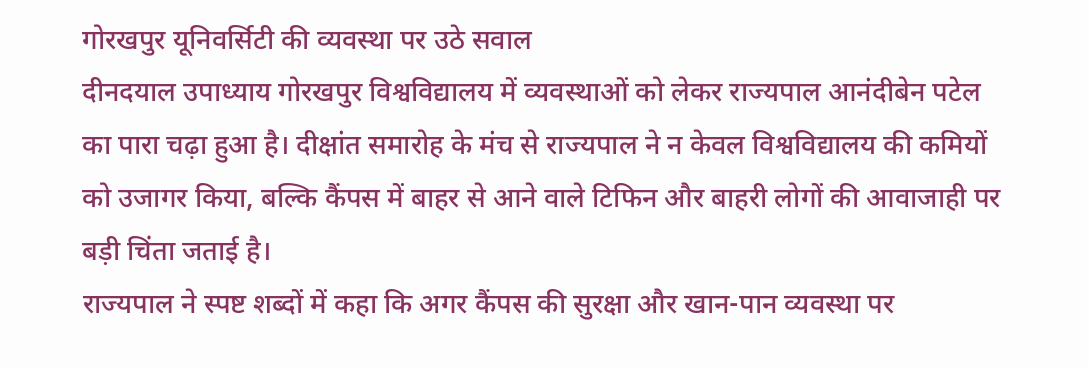गोरखपुर यूनिवर्सिटी की व्यवस्था पर उठे सवाल
दीनदयाल उपाध्याय गोरखपुर विश्वविद्यालय में व्यवस्थाओं को लेकर राज्यपाल आनंदीबेन पटेल का पारा चढ़ा हुआ है। दीक्षांत समारोह के मंच से राज्यपाल ने न केवल विश्वविद्यालय की कमियों को उजागर किया, बल्कि कैंपस में बाहर से आने वाले टिफिन और बाहरी लोगों की आवाजाही पर बड़ी चिंता जताई है।
राज्यपाल ने स्पष्ट शब्दों में कहा कि अगर कैंपस की सुरक्षा और खान-पान व्यवस्था पर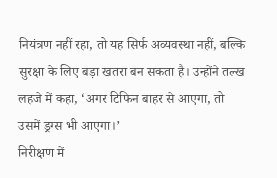नियंत्रण नहीं रहा, तो यह सिर्फ अव्यवस्था नहीं, बल्कि सुरक्षा के लिए बड़ा खतरा बन सकता है। उन्होंने तल्ख लहजे में कहा, ‘अगर टिफिन बाहर से आएगा, तो उसमें ड्रग्स भी आएगा।’
निरीक्षण में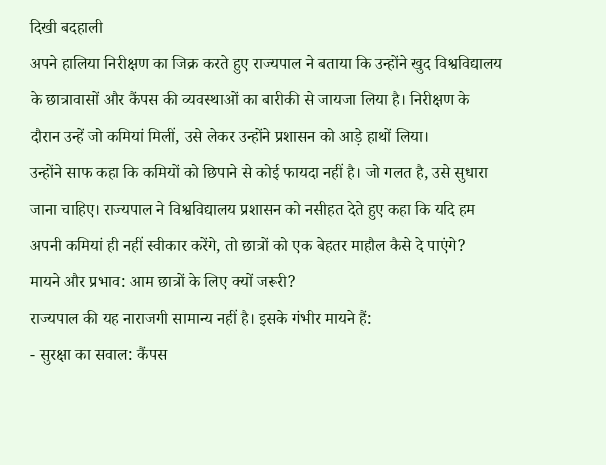दिखी बदहाली
अपने हालिया निरीक्षण का जिक्र करते हुए राज्यपाल ने बताया कि उन्होंने खुद विश्वविद्यालय के छात्रावासों और कैंपस की व्यवस्थाओं का बारीकी से जायजा लिया है। निरीक्षण के दौरान उन्हें जो कमियां मिलीं, उसे लेकर उन्होंने प्रशासन को आड़े हाथों लिया।
उन्होंने साफ कहा कि कमियों को छिपाने से कोई फायदा नहीं है। जो गलत है, उसे सुधारा जाना चाहिए। राज्यपाल ने विश्वविद्यालय प्रशासन को नसीहत देते हुए कहा कि यदि हम अपनी कमियां ही नहीं स्वीकार करेंगे, तो छात्रों को एक बेहतर माहौल कैसे दे पाएंगे?
मायने और प्रभाव: आम छात्रों के लिए क्यों जरूरी?
राज्यपाल की यह नाराजगी सामान्य नहीं है। इसके गंभीर मायने हैं:
- सुरक्षा का सवाल: कैंपस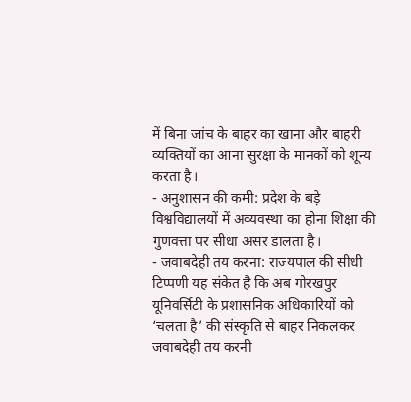में बिना जांच के बाहर का खाना और बाहरी व्यक्तियों का आना सुरक्षा के मानकों को शून्य करता है।
- अनुशासन की कमी: प्रदेश के बड़े विश्वविद्यालयों में अव्यवस्था का होना शिक्षा की गुणवत्ता पर सीधा असर डालता है।
- जवाबदेही तय करना: राज्यपाल की सीधी टिप्पणी यह संकेत है कि अब गोरखपुर यूनिवर्सिटी के प्रशासनिक अधिकारियों को ‘चलता है’ की संस्कृति से बाहर निकलकर जवाबदेही तय करनी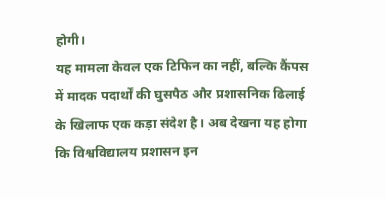होगी।
यह मामला केवल एक टिफिन का नहीं, बल्कि कैंपस में मादक पदार्थों की घुसपैठ और प्रशासनिक ढिलाई के खिलाफ एक कड़ा संदेश है। अब देखना यह होगा कि विश्वविद्यालय प्रशासन इन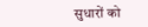सुधारों को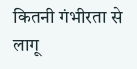कितनी गंभीरता से लागू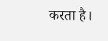करता है।